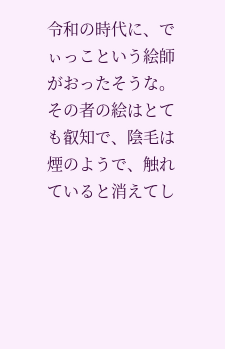令和の時代に、でぃっこという絵師がおったそうな。その者の絵はとても叡知で、陰毛は煙のようで、触れていると消えてし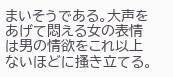まいそうである。大声をあげて悶える女の表情は男の情欲をこれ以上ないほどに搔き立てる。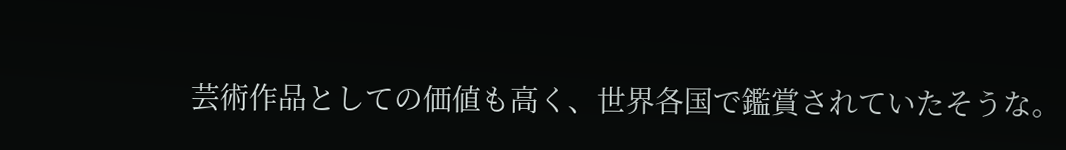芸術作品としての価値も高く、世界各国で鑑賞されていたそうな。